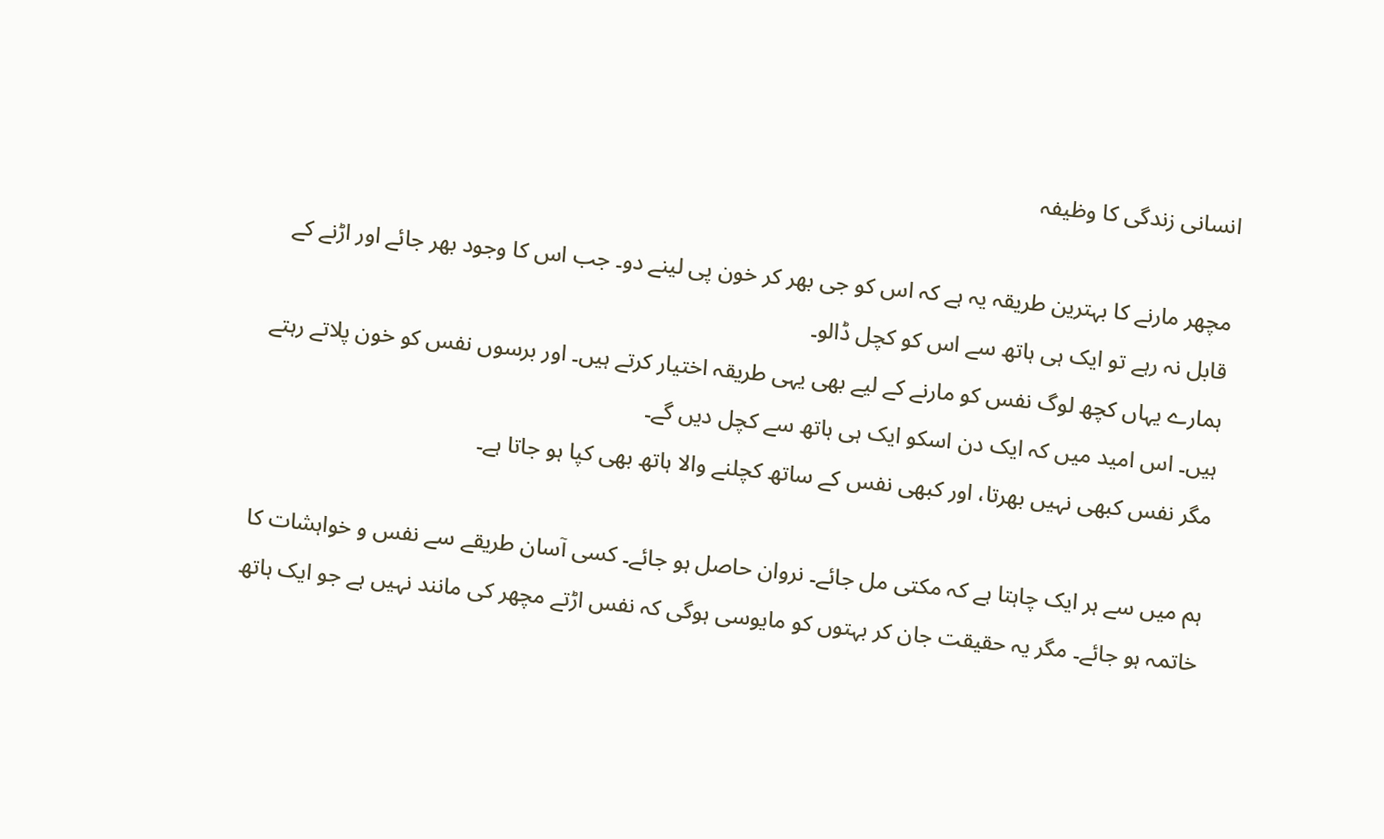انسانی زندگی کا وظیفہ

مچھر مارنے کا بہترین طریقہ یہ ہے کہ اس کو جی بھر کر خون پی لینے دو۔ جب اس کا وجود بھر جائے اور اڑنے کے قابل نہ رہے تو ایک ہی ہاتھ سے اس کو کچل ڈالو۔
ہمارے یہاں کچھ لوگ نفس کو مارنے کے لیے بھی یہی طریقہ اختیار کرتے ہیں۔ اور برسوں نفس کو خون پلاتے رہتے ہیں۔ اس امید میں کہ ایک دن اسکو ایک ہی ہاتھ سے کچل دیں گے۔
مگر نفس کبھی نہیں بھرتا، اور کبھی نفس کے ساتھ کچلنے والا ہاتھ بھی کپا ہو جاتا ہے۔

ہم میں سے ہر ایک چاہتا ہے کہ مکتی مل جائے۔ نروان حاصل ہو جائے۔ کسی آسان طریقے سے نفس و خواہشات کا خاتمہ ہو جائے۔ مگر یہ حقیقت جان کر بہتوں کو مایوسی ہوگی کہ نفس اڑتے مچھر کی مانند نہیں ہے جو ایک ہاتھ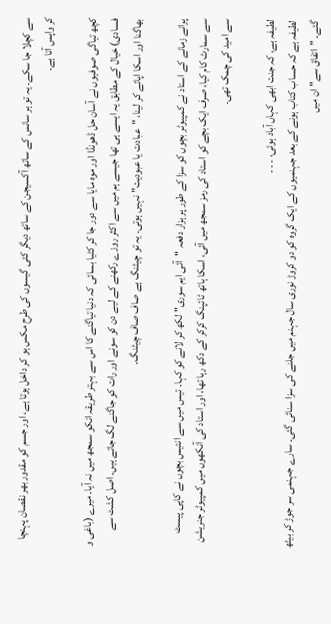سے کچلا جا سکے۔ یہ تو ہر سانس کے ساتھ آکسیجن کے ساتھ دیگر کئی گیسوں کی طرح مکس ہو کر داخل ہوتا ہے، اور جسم کو مقدور بھر نقصان پہنچا کر واپس آتا ہے۔

کچھ تیاگی صوفیوں نے آسان حل ڈھونڈا اور موہ مایا سے دور جا کر کٹیا بسائی کہ دنیا تیاگنے کا اس سے بہتر طریقہ انکو سمجھ میں نہ آیا۔ میرے (باغی و فسادی) خیال کے مطابق یہ ایسے ہی تھا جیسے ہم میں سے اکثر روزے رکھنے کے لیے دن کو سونے اور رات کو جاگنے لگ جاتے ہیں۔ اصل کشٹ سے بھاگنا اور اسکا اپائے کر لینا، "عبادت یا عبودیت" نہیں ہوتی۔ یہ تو چیٹنگ ہے صاف صاف چیٹنگ۔

پرانے زمانے کے استاد نے کمپیوٹر بچوں کو سزا کے طور پر ہزار دفعہ "آئی ایم سوری" لکھ کر لانے کو کہا۔ تیس میں سے انتیس بچوں نے کاپی پیسٹ سے سمارٹ کام کیا، صرف ایک بچے کو استاد کی رمز سمجھ میں آئی، اسکا ہاتھ ٹائپنگ کرکر کے دکھ رہا تھا، اور استاد کی آنکھوں میں کمپیوٹر جنریشن سے امید کی چمک تھی۔

لطیفہ ہے، کہ جنت ابھی کہاں آباد ہوئی، ۔ ۔ ۔
لطیفہ ہے کہ حساب کتاب ہونے کے بعد جہنمیوں کے ایک گروہ کو دو کروڑ نوری سال جہنم میں جلنے کی سزا سنائی گئی۔ سارے جہنمی سر جوڑ کر بیٹھ گئے۔ "اتفاق سے" ان میں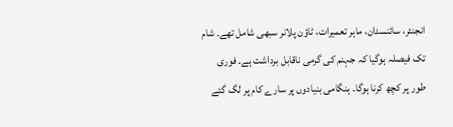انجنئر، سائنسدان، ماہر تعمیرات، ٹاؤن پلانر سبھی شامل تھے۔ شام تک فیصلہ ہوگیا کہ جہنم کی گرمی ناقابل برداشت ہے۔ فوری طور پر کچھ کرنا ہوگا۔ ہنگامی بنیادوں پر سارے کام پر لگ گئے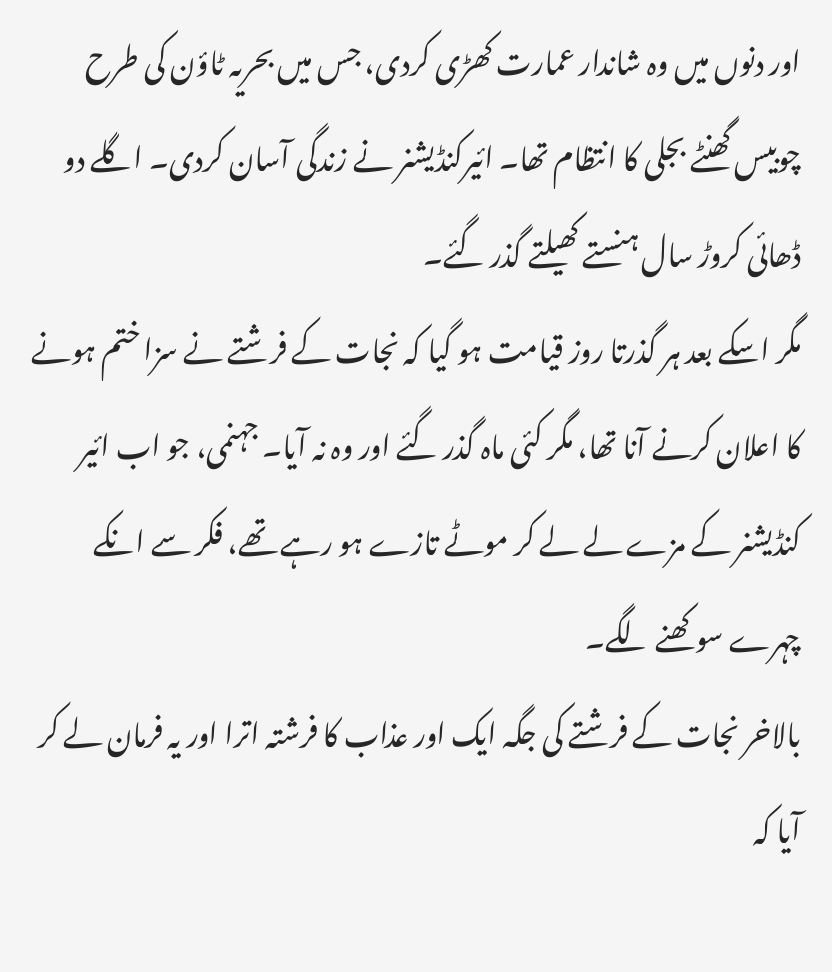اور دنوں میں وہ شاندار عمارت کھڑی کردی، جس میں بحریہ ٹاؤن کی طرح چوبیس گھنٹے بجلی کا انتظام تھا۔ ائیرکنڈیشنر نے زندگی آسان کردی۔ اگلے دو ڈھائی کروڑ سال ہنستے کھیلتے گذر گئے۔
مگر اسکے بعد ہر گذرتا روز قیامت ہو گیا کہ نجات کے فرشتے نے سزا ختم ہونے کا اعلان کرنے آنا تھا، مگر کئی ماہ گذر گئے اور وہ نہ آیا۔ جہنمی، جو اب ائیر کنڈیشنر کے مزے لے لے کر موٹے تازے ہو رہے تھے، فکر سے انکے چہرے سوکھنے لگے۔
بالاخر نجات کے فرشتے کی جگہ ایک اور عذاب کا فرشتہ اترا اور یہ فرمان لے کر آیا کہ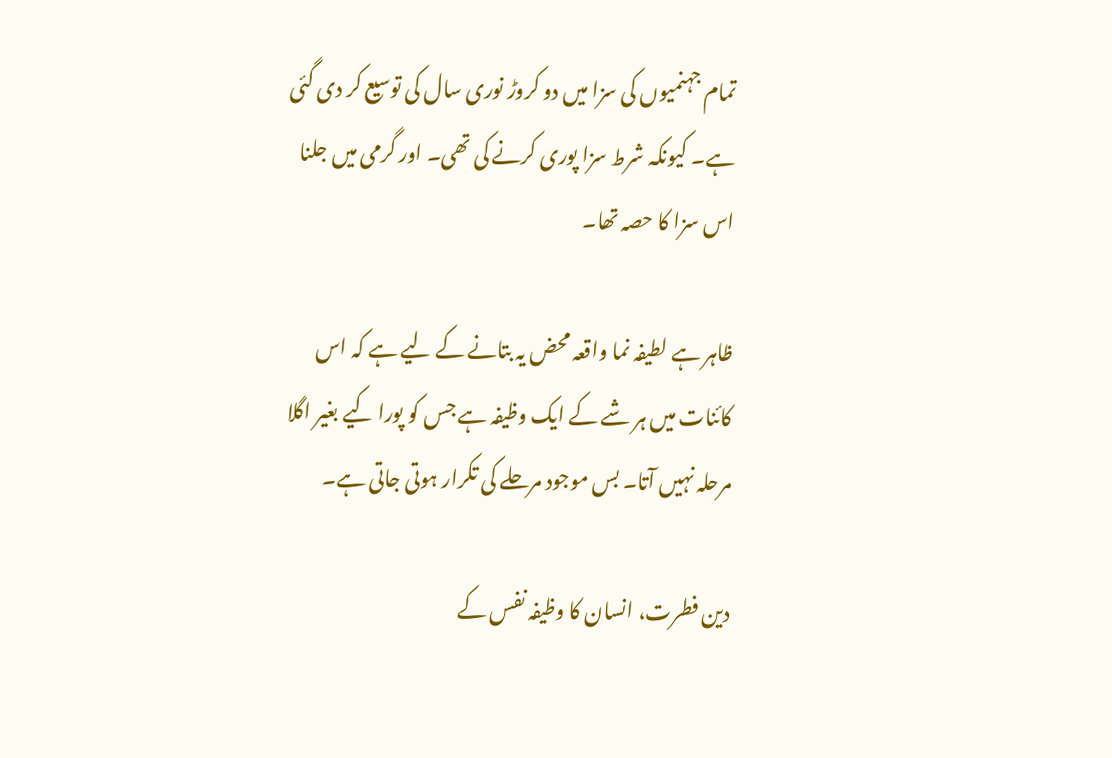تمام جہنمیوں کی سزا میں دو کروڑ نوری سال کی توسیع کر دی گئی ہے۔ کیونکہ شرط سزا پوری کرنے کی تھی۔ اور گرمی میں جلنا اس سزا کا حصہ تھا۔

ظاہر ہے لطیفہ نما واقعہ محض یہ بتانے کے لیے ہے کہ اس کائنات میں ہر شے کے ایک وظیفہ ہے جس کو پورا کیے بغیر اگلا مرحلہ نہیں آتا۔ بس موجود مرحلے کی تکرار ہوتی جاتی ہے۔

دین فطرت، انسان کا وظیفہ نفس کے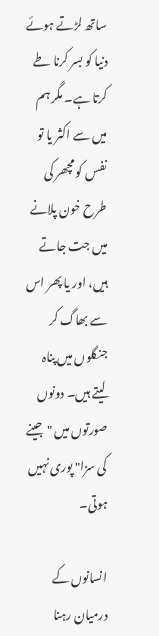ساتھ لڑتے ہوئے دنیا کو بسر کرنا طے کرتا ہے۔ مگر ہم میں سے اکثر یا تو نفس کو مچھر کی طرح خون پلانے میں جت جاتے ہیں، اور یا پھر اس سے بھاگ کر جنگلوں میں پناہ لیتے ہیں۔ دونوں صورتوں میں "جینے کی سزا" پوری نہیں ہوتی۔

انسانوں کے درمیان رہنا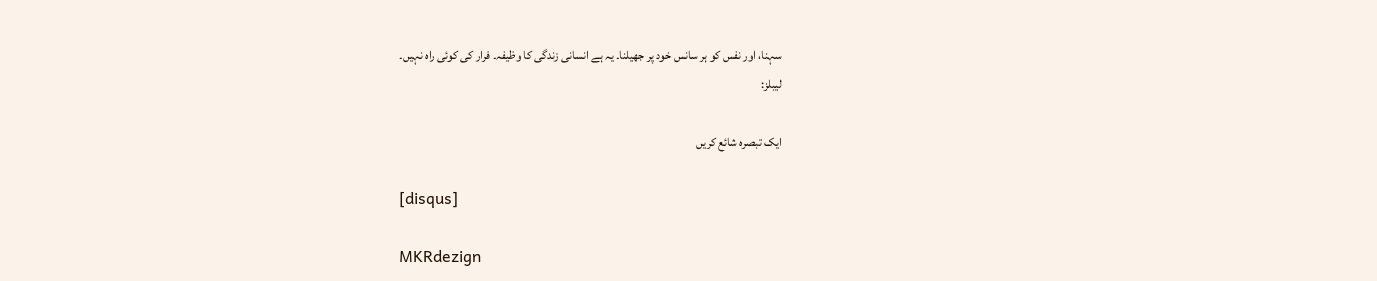سہنا، اور نفس کو ہر سانس خود پر جھیلنا۔ یہ ہے انسانی زندگی کا وظیفہ۔ فرار کی کوئی راہ نہیں۔
لیبلز:

ایک تبصرہ شائع کریں

[disqus]

MKRdezign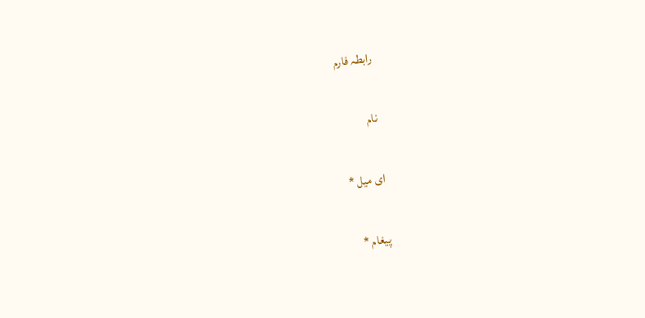رابطہ فارم

نام

ای میل *

پیغام *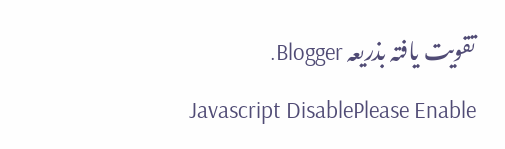تقویت یافتہ بذریعہ Blogger.
Javascript DisablePlease Enable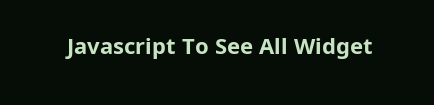Javascript To See All Widget